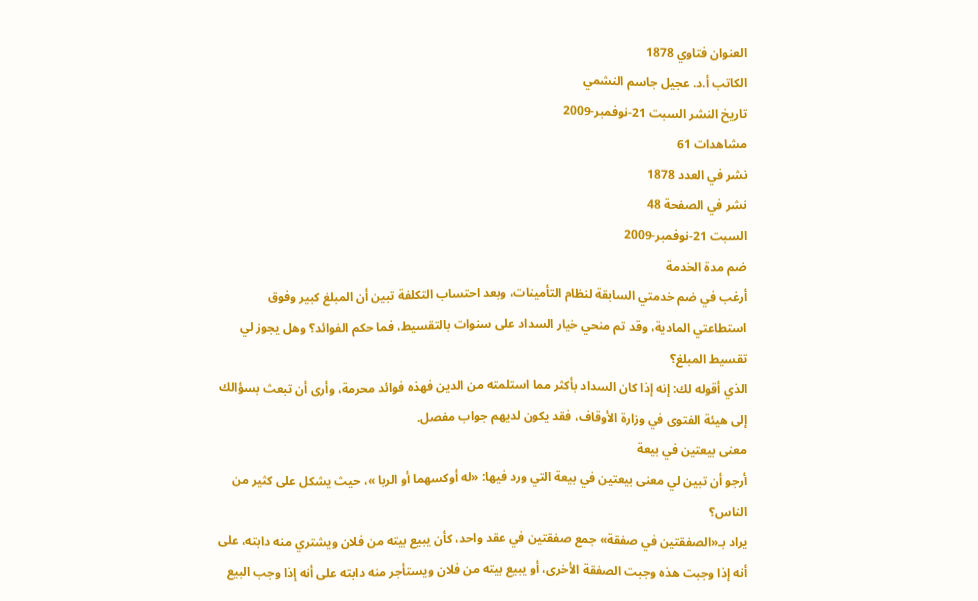العنوان فتاوي 1878
الكاتب أ.د. عجيل جاسم النشمي
تاريخ النشر السبت 21-نوفمبر-2009
مشاهدات 61
نشر في العدد 1878
نشر في الصفحة 48
السبت 21-نوفمبر-2009
ضم مدة الخدمة
أرغب في ضم خدمتي السابقة لنظام التأمينات، وبعد احتساب التكلفة تبين أن المبلغ كبير وفوق استطاعتي المادية، وقد تم منحي خيار السداد على سنوات بالتقسيط، فما حكم الفوائد؟ وهل يجوز لي تقسيط المبلغ؟
الذي أقوله لك: إنه إذا كان السداد بأكثر مما استلمته من الدين فهذه فوائد محرمة، وأرى أن تبعث بسؤالك إلى هيئة الفتوى في وزارة الأوقاف، فقد يكون لديهم جواب مفصل.
معنى بيعتين في بيعة
أرجو أن تبين لي معنى بيعتين في بيعة التي ورد فيها: «له أوكسهما أو الربا »، حيث يشكل على كثير من الناس؟
يراد بـ«الصفقتين في صفقة» جمع صفقتين في عقد واحد، كأن يبيع بيته من فلان ويشتري منه دابته، على أنه إذا وجبت هذه وجبت الصفقة الأخرى، أو يبيع بيته من فلان ويستأجر منه دابته على أنه إذا وجب البيع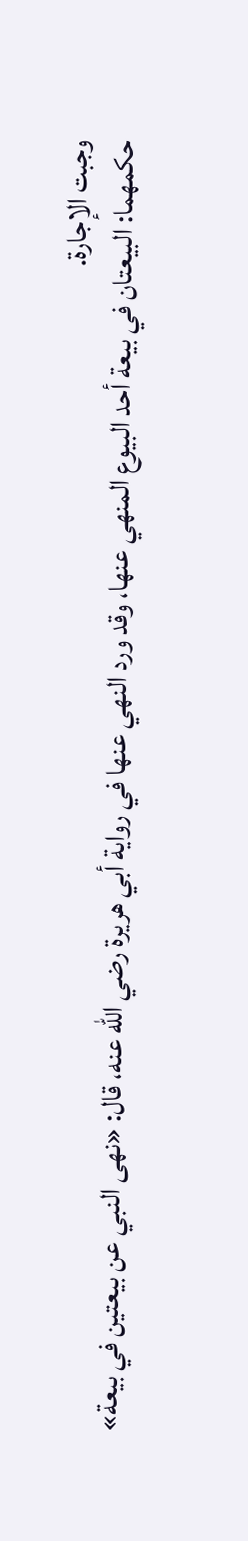وجبت الإجارة.
حكمهما: البيعتان في بيعة أحد البيوع المنهي عنها، وقد ورد النهي عنها في رواية أبي هريرة رضي الله عنه، قال: «نهى النبي عن بيعتين في بيعة»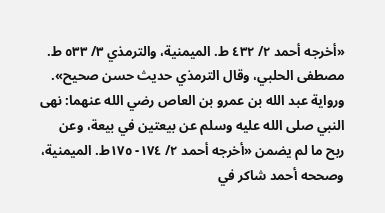«أخرجه أحمد ٢/ ٤٣٢ ط. الميمنية، والترمذي ٣/ ٥٣٣ ط. مصطفى الحلبي، وقال الترمذي حديث حسن صحيح».
ورواية عبد الله بن عمرو بن العاص رضي الله عنهما: نهى النبي صلى الله عليه وسلم عن بيعتين في بيعة، وعن ربح ما لم يضمن «أخرجه أحمد ٢/ ۱٧٤- ۱۷٥ط. الميمنية، وصححه أحمد شاكر في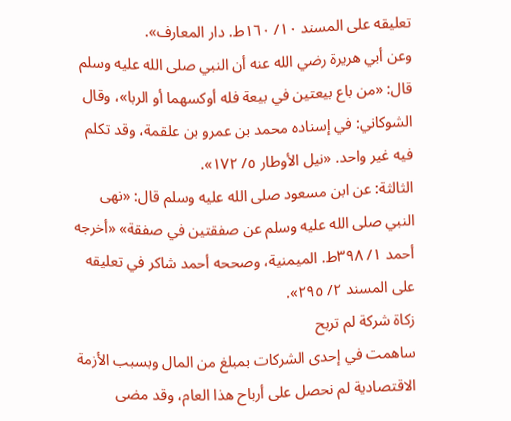تعليقه على المسند ١٠/ ١٦٠ط. دار المعارف».
وعن أبي هريرة رضي الله عنه أن النبي صلى الله عليه وسلم قال: «من باع بيعتين في بيعة فله أوكسهما أو الربا»، وقال الشوكاني: في إسناده محمد بن عمرو بن علقمة، وقد تكلم فيه غير واحد. «نيل الأوطار ٥/ ١٧٢».
الثالثة: عن ابن مسعود صلى الله عليه وسلم قال: «نهى النبي صلى الله عليه وسلم عن صفقتين في صفقة» «أخرجه أحمد ۱/ ۳۹۸ط. الميمنية، وصححه أحمد شاكر في تعليقه على المسند ٢/ ٢٩٥».
زكاة شركة لم تربح
ساهمت في إحدى الشركات بمبلغ من المال وبسبب الأزمة الاقتصادية لم نحصل على أرباح هذا العام، وقد مضى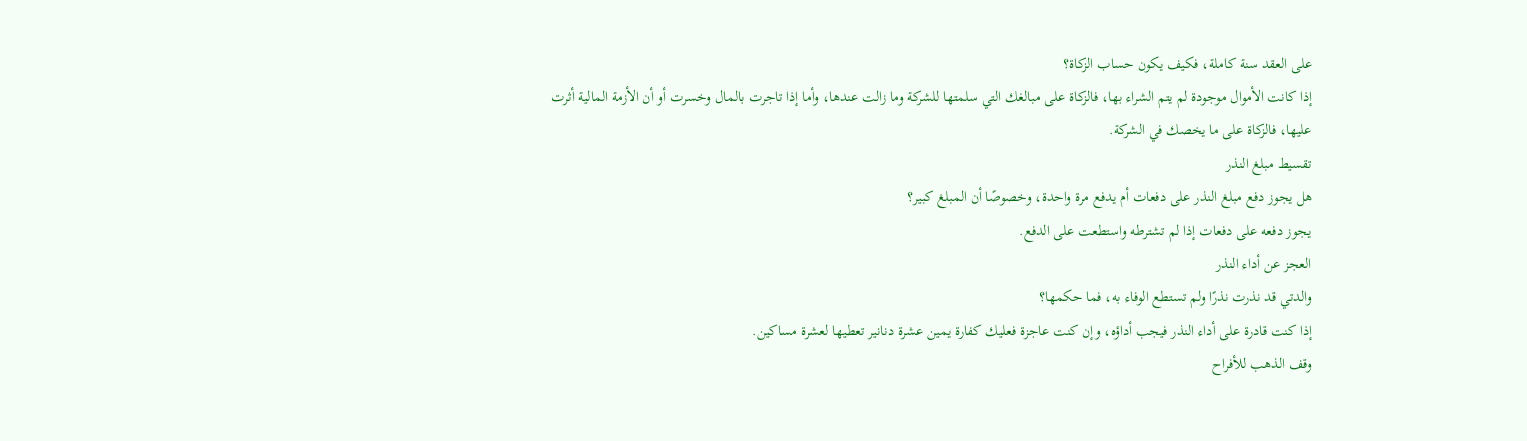على العقد سنة كاملة، فكيف يكون حساب الزكاة؟
إذا كانت الأموال موجودة لم يتم الشراء بها، فالزكاة على مبالغك التي سلمتها للشركة وما زالت عندها، وأما إذا تاجرت بالمال وخسرت أو أن الأزمة المالية أثرت عليها، فالزكاة على ما يخصك في الشركة.
تقسيط مبلغ النذر
هل يجوز دفع مبلغ النذر على دفعات أم يدفع مرة واحدة، وخصوصًا أن المبلغ كبير؟
يجوز دفعه على دفعات إذا لم تشترطه واستطعت على الدفع.
العجز عن أداء النذر
والدتي قد نذرت نذرًا ولم تستطع الوفاء به، فما حكمها؟
إذا كنت قادرة على أداء النذر فيجب أداؤه، وإن كنت عاجزة فعليك كفارة يمين عشرة دنانير تعطيها لعشرة مساكين.
وقف الذهب للأفراح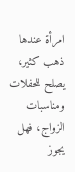امرأة عندها ذهب كثير، يصلح للحفلات ومناسبات الزواج، فهل يجوز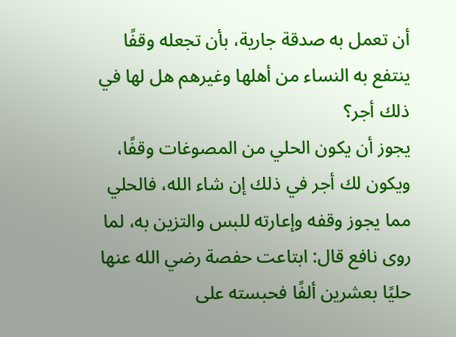أن تعمل به صدقة جارية، بأن تجعله وقفًا ينتفع به النساء من أهلها وغيرهم هل لها في ذلك أجر؟
يجوز أن يكون الحلي من المصوغات وقفًا، ويكون لك أجر في ذلك إن شاء الله، فالحلي مما يجوز وقفه وإعارته للبس والتزين به، لما روى نافع قال: ابتاعت حفصة رضي الله عنها حليًا بعشرين ألفًا فحبسته على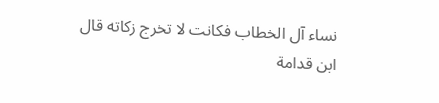نساء آل الخطاب فكانت لا تخرج زكاته قال ابن قدامة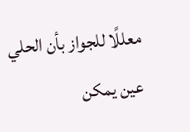معللًا للجواز بأن الحلي عين يمكن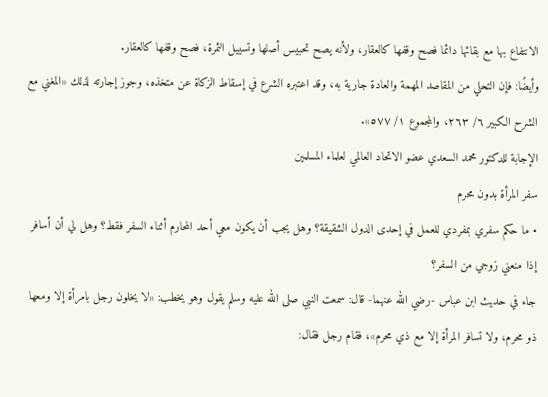الانتفاع بها مع بقائها دائما فصح وقفها كالعقار، ولأنه يصح تحبيس أصلها وتسييل الثمرة، فصح وقفها كالعقار.
وأيضًا: فإن التحلي من المقاصد المهمة والعادة جارية به، وقد اعتبره الشرع في إسقاط الزكاة عن متخذه، وجوز إجارته لذلك «المغني مع الشرح الكبير ٦/ ٢٦٣، والمجموع ١/ ٥٧٧».
الإجابة للدكتور محمد السعدي عضو الاتحاد العالمي لعلماء المسلمين
سفر المرأة بدون محرم
• ما حكم سفري بمفردي للعمل في إحدى الدول الشقيقة؟ وهل يجب أن يكون معي أحد المحارم أثناء السفر فقط؟ وهل لي أن أسافر إذا منعني زوجي من السفر؟
جاء في حديث ابن عباس -رضي الله عنهما- قال: سمعت النبي صلى الله عليه وسلم يقول وهو يخطب: «لا يخلون رجل بامرأة إلا ومعها ذو محرم، ولا تسافر المرأة إلا مع ذي محرم»، فقام رجل فقال: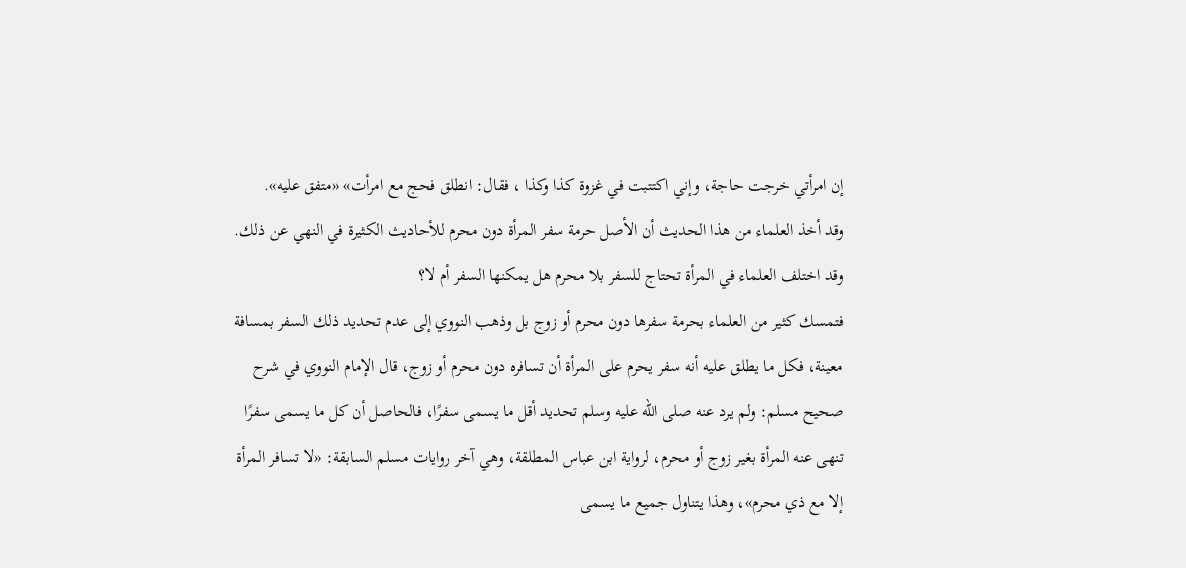إن امرأتي خرجت حاجة، وإني اكتتبت في غزوة كذا وكذا ، فقال: انطلق فحج مع امرأت» «متفق عليه».
وقد أخذ العلماء من هذا الحديث أن الأصل حرمة سفر المرأة دون محرم للأحاديث الكثيرة في النهي عن ذلك. وقد اختلف العلماء في المرأة تحتاج للسفر بلا محرم هل يمكنها السفر أم لا؟
فتمسك كثير من العلماء بحرمة سفرها دون محرم أو زوج بل وذهب النووي إلى عدم تحديد ذلك السفر بمسافة معينة، فكل ما يطلق عليه أنه سفر يحرم على المرأة أن تسافره دون محرم أو زوج، قال الإمام النووي في شرح صحيح مسلم: ولم يرد عنه صلى الله عليه وسلم تحديد أقل ما يسمى سفرًا، فالحاصل أن كل ما يسمى سفرًا تنهى عنه المرأة بغير زوج أو محرم، لرواية ابن عباس المطلقة، وهي آخر روايات مسلم السابقة: «لا تسافر المرأة إلا مع ذي محرم»، وهذا يتناول جميع ما يسمى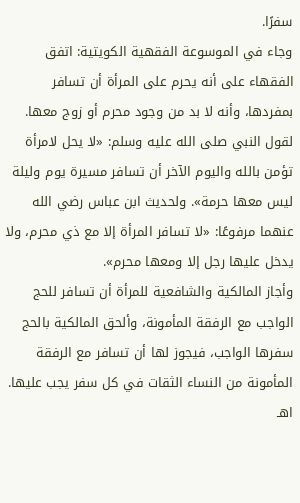سفرًا.
وجاء في الموسوعة الفقهية الكويتية: اتفق الفقهاء على أنه يحرم على المرأة أن تسافر بمفردها، وأنه لا بد من وجود محرم أو زوج معها. لقول النبي صلى الله عليه وسلم: «لا يحل لامرأة تؤمن بالله واليوم الآخر أن تسافر مسيرة يوم وليلة ليس معها حرمة». ولحديث ابن عباس رضي الله عنهما مرفوعًا: «لا تسافر المرأة إلا مع ذي محرم، ولا يدخل عليها رجل إلا ومعها محرم».
وأجاز المالكية والشافعية للمرأة أن تسافر للحج الواجب مع الرفقة المأمونة، وألحق المالكية بالحج سفرها الواجب، فيجوز لها أن تسافر مع الرفقة المأمونة من النساء الثقات في كل سفر يجب عليها. اهـ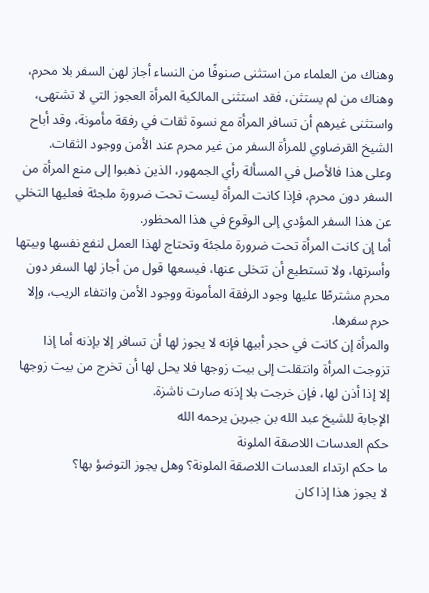وهناك من العلماء من استثنى صنوفًا من النساء أجاز لهن السفر بلا محرم، وهناك من لم يستثن، فقد استثنى المالكية المرأة العجوز التي لا تشتهى، واستثنى غيرهم أن تسافر المرأة مع نسوة ثقات في رفقة مأمونة، وقد أباح الشيخ القرضاوي للمرأة السفر من غير محرم عند الأمن ووجود الثقات.
وعلى هذا فالأصل في المسألة رأي الجمهور، الذين ذهبوا إلى منع المرأة من السفر دون محرم، فإذا كانت المرأة ليست تحت ضرورة ملجئة فعليها التخلي عن هذا السفر المؤدي إلى الوقوع في هذا المحظور.
أما إن كانت المرأة تحت ضرورة ملجئة وتحتاج لهذا العمل لنفع نفسها وبيتها وأسرتها، ولا تستطيع أن تتخلى عنها، فيسعها قول من أجاز لها السفر دون محرم مشترطًا عليها وجود الرفقة المأمونة ووجود الأمن وانتفاء الريب، وإلا حرم سفرها.
والمرأة إن كانت في حجر أبيها فإنه لا يجوز لها أن تسافر إلا بإذنه أما إذا تزوجت المرأة وانتقلت إلى بيت زوجها فلا يحل لها أن تخرج من بيت زوجها إلا إذا أذن لها، فإن خرجت بلا إذنه صارت ناشزة.
الإجابة للشيخ عبد الله بن جبرين يرحمه الله
حكم العدسات اللاصقة الملونة
ما حكم ارتداء العدسات اللاصقة الملونة؟ وهل يجوز التوضؤ بها؟
لا يجوز هذا إذا كان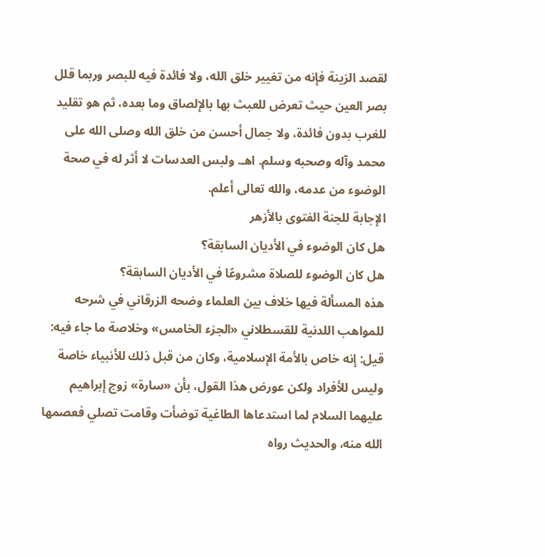لقصد الزينة فإنه من تغيير خلق الله، ولا فائدة فيه للبصر وربما قلل بصر العين حيث تعرض للعبث بها بالإلصاق وما بعده، ثم هو تقليد للغرب بدون فائدة، ولا جمال أحسن من خلق الله وصلى الله على محمد وآله وصحبه وسلم. اهـ. ولبس العدسات لا أثر له في صحة الوضوء من عدمه، والله تعالى أعلم.
الإجابة للجنة الفتوى بالأزهر
هل كان الوضوء في الأديان السابقة؟
هل كان الوضوء للصلاة مشروعًا في الأديان السابقة؟
هذه المسألة فيها خلاف بين العلماء وضحه الزرقاني في شرحه للمواهب اللدنية للقسطلاني «الجزء الخامس» وخلاصة ما جاء فيه:
قيل: إنه خاص بالأمة الإسلامية، وكان من قبل ذلك للأنبياء خاصة وليس للأفراد ولكن عورض هذا القول، بأن «سارة» زوج إبراهيم عليهما السلام لما استدعاها الطاغية توضأت وقامت تصلي فعصمها الله منه، والحديث رواه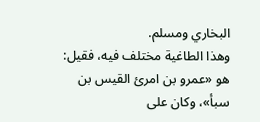البخاري ومسلم.
وهذا الطاغية مختلف فيه، فقيل: هو «عمرو بن امرئ القيس بن سبأ»، وكان على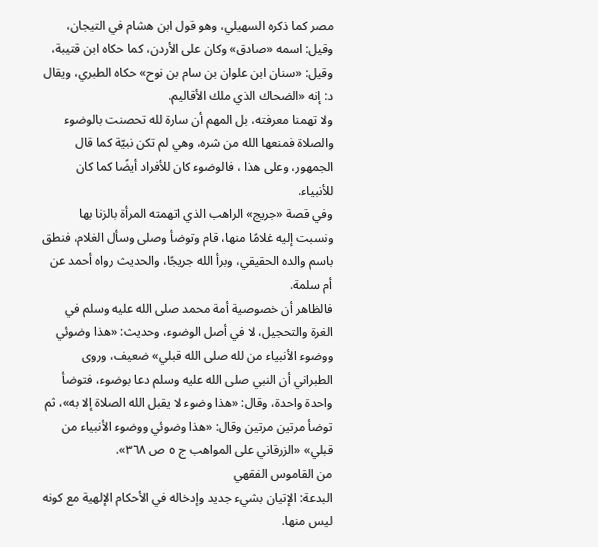مصر كما ذكره السهيلي، وهو قول ابن هشام في التيجان، وقيل: اسمه «صادق» وكان على الأردن، كما حكاه ابن قتيبة، وقيل: «سنان ابن علوان بن سام بن نوح» حكاه الطبري، ويقال د: إنه «الضحاك الذي ملك الأقاليم.
ولا تهمنا معرفته، بل المهم أن سارة لله تحصنت بالوضوء والصلاة فمنعها الله من شره، وهي لم تكن نبيّة كما قال الجمهور، وعلى هذا ، فالوضوء كان للأفراد أيضًا كما كان للأنبياء.
وفي قصة «جريج» الراهب الذي اتهمته المرأة بالزنا بها ونسبت إليه غلامًا منها، قام وتوضأ وصلى وسأل الغلام، فنطق باسم والده الحقيقي، وبرأ الله جريجًا، والحديث رواه أحمد عن أم سلمة.
فالظاهر أن خصوصية أمة محمد صلى الله عليه وسلم في الغرة والتحجيل، لا في أصل الوضوء، وحديث: «هذا وضوئي ووضوء الأنبياء من لله صلى الله قبلي» ضعيف، وروى الطبراني أن النبي صلى الله عليه وسلم دعا بوضوء، فتوضأ واحدة واحدة، وقال: «هذا وضوء لا يقبل الله الصلاة إلا به»، ثم توضأ مرتين مرتين وقال: «هذا وضوئي ووضوء الأنبياء من قبلي» «الزرقاني على المواهب ج ٥ ص ٣٦٨».
من القاموس الفقهي
البدعة: الإتيان بشيء جديد وإدخاله في الأحكام الإلهية مع كونه ليس منها.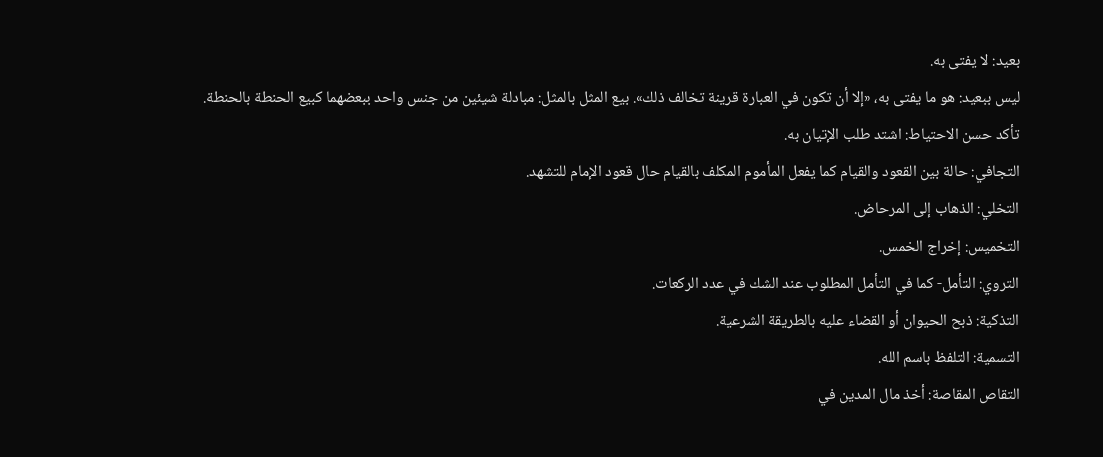بعيد: لا يفتى به.
ليس ببعيد: هو ما يفتى به، «إلا أن تكون في العبارة قرينة تخالف ذلك». بيع المثل بالمثل: مبادلة شيئين من جنس واحد ببعضهما كبيع الحنطة بالحنطة.
تأكد حسن الاحتياط: اشتد طلب الإتيان به.
التجافي: حالة بين القعود والقيام كما يفعل المأموم المكلف بالقيام حال قعود الإمام للتشهد.
التخلي: الذهاب إلى المرحاض.
التخميس: إخراج الخمس.
التروي: التأمل- كما في التأمل المطلوب عند الشك في عدد الركعات.
التذكية: ذبح الحيوان أو القضاء عليه بالطريقة الشرعية.
التسمية: التلفظ باسم الله.
التقاص المقاصة: أخذ مال المدين في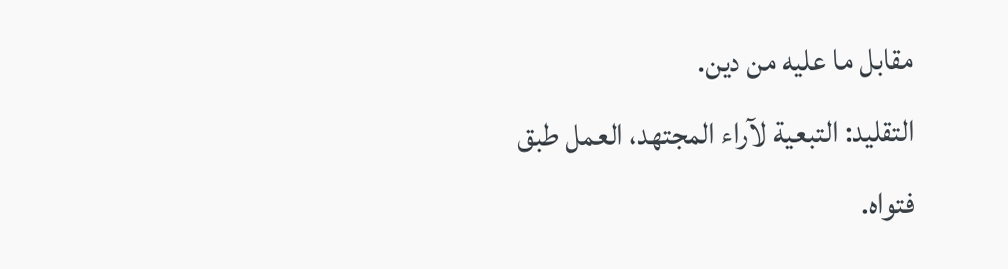مقابل ما عليه من دين.
التقليد: التبعية لآراء المجتهد، العمل طبق فتواه.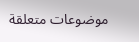موضوعات متعلقة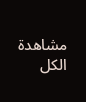مشاهدة الكل